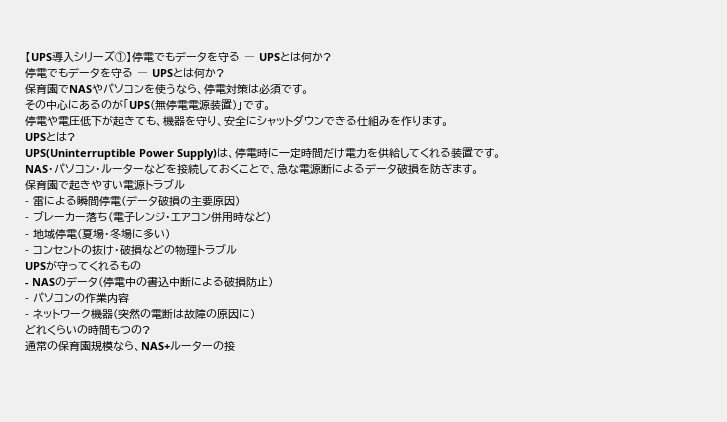【UPS導入シリーズ①】停電でもデータを守る ― UPSとは何か?
停電でもデータを守る ― UPSとは何か?
保育園でNASやパソコンを使うなら、停電対策は必須です。
その中心にあるのが「UPS(無停電電源装置)」です。
停電や電圧低下が起きても、機器を守り、安全にシャットダウンできる仕組みを作ります。
UPSとは?
UPS(Uninterruptible Power Supply)は、停電時に一定時間だけ電力を供給してくれる装置です。
NAS・パソコン・ルーターなどを接続しておくことで、急な電源断によるデータ破損を防ぎます。
保育園で起きやすい電源トラブル
- 雷による瞬間停電(データ破損の主要原因)
- ブレーカー落ち(電子レンジ・エアコン併用時など)
- 地域停電(夏場・冬場に多い)
- コンセントの抜け・破損などの物理トラブル
UPSが守ってくれるもの
- NASのデータ(停電中の書込中断による破損防止)
- パソコンの作業内容
- ネットワーク機器(突然の電断は故障の原因に)
どれくらいの時間もつの?
通常の保育園規模なら、NAS+ルーターの接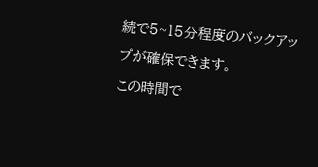続で5~15分程度のバックアップが確保できます。
この時間で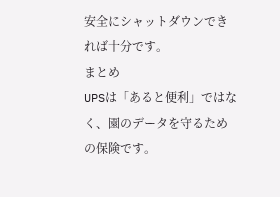安全にシャットダウンできれば十分です。
まとめ
UPSは「あると便利」ではなく、園のデータを守るための保険です。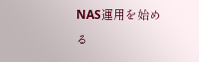NAS運用を始める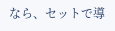なら、セットで導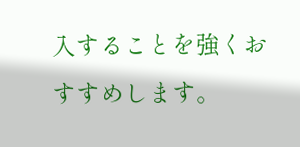入することを強くおすすめします。